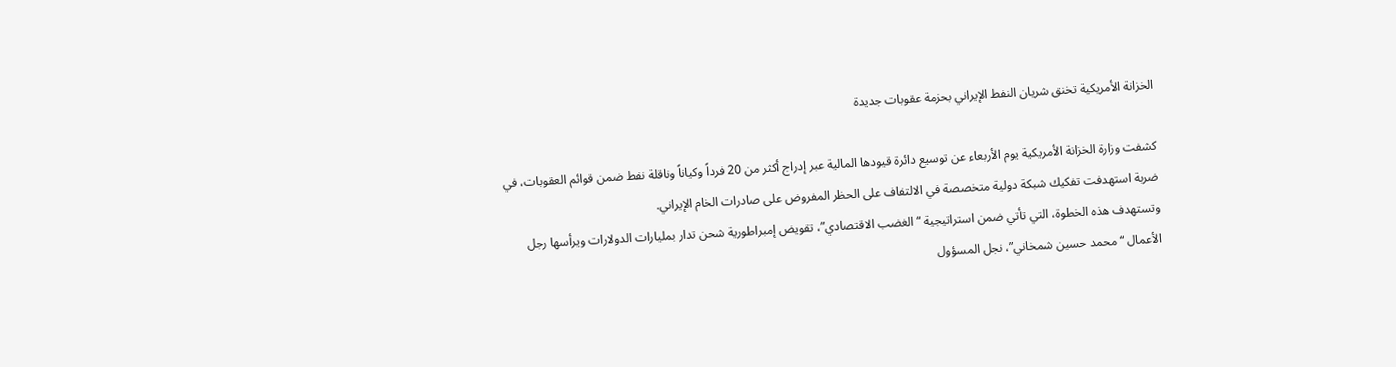الخزانة الأمريكية تخنق شريان النفط الإيراني بحزمة عقوبات جديدة

كشفت وزارة الخزانة الأمريكية يوم الأربعاء عن توسيع دائرة قيودها المالية عبر إدراج أكثر من 20 فرداً وكياناً وناقلة نفط ضمن قوائم العقوبات، في ضربة استهدفت تفكيك شبكة دولية متخصصة في الالتفاف على الحظر المفروض على صادرات الخام الإيراني.
وتستهدف هذه الخطوة، التي تأتي ضمن استراتيجية “الغضب الاقتصادي”، تقويض إمبراطورية شحن تدار بمليارات الدولارات ويرأسها رجل الأعمال “محمد حسين شمخاني”، نجل المسؤول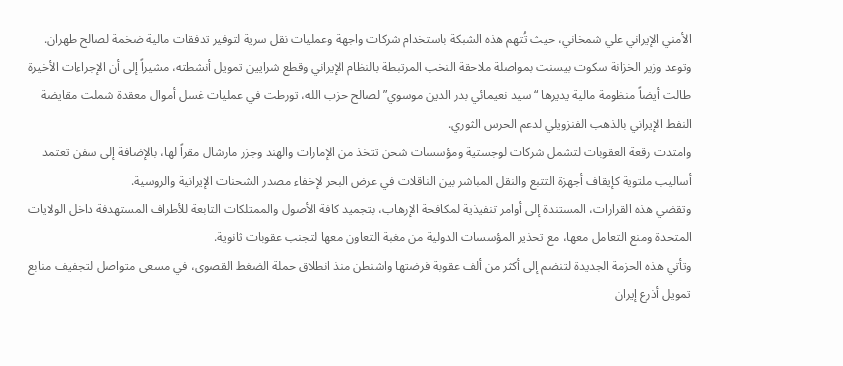الأمني الإيراني علي شمخاني، حيث تُتهم هذه الشبكة باستخدام شركات واجهة وعمليات نقل سرية لتوفير تدفقات مالية ضخمة لصالح طهران.
وتوعد وزير الخزانة سكوت بيسنت بمواصلة ملاحقة النخب المرتبطة بالنظام الإيراني وقطع شرايين تمويل أنشطته، مشيراً إلى أن الإجراءات الأخيرة طالت أيضاً منظومة مالية يديرها “سيد نعيمائي بدر الدين موسوي” لصالح حزب الله، تورطت في عمليات غسل أموال معقدة شملت مقايضة النفط الإيراني بالذهب الفنزويلي لدعم الحرس الثوري.
وامتدت رقعة العقوبات لتشمل شركات لوجستية ومؤسسات شحن تتخذ من الإمارات والهند وجزر مارشال مقراً لها، بالإضافة إلى سفن تعتمد أساليب ملتوية كإيقاف أجهزة التتبع والنقل المباشر بين الناقلات في عرض البحر لإخفاء مصدر الشحنات الإيرانية والروسية.
وتقضي هذه القرارات، المستندة إلى أوامر تنفيذية لمكافحة الإرهاب، بتجميد كافة الأصول والممتلكات التابعة للأطراف المستهدفة داخل الولايات المتحدة ومنع التعامل معها، مع تحذير المؤسسات الدولية من مغبة التعاون معها لتجنب عقوبات ثانوية.
وتأتي هذه الحزمة الجديدة لتنضم إلى أكثر من ألف عقوبة فرضتها واشنطن منذ انطلاق حملة الضغط القصوى، في مسعى متواصل لتجفيف منابع تمويل أذرع إيران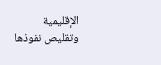الإقليمية وتقليص نفوذها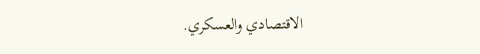الاقتصادي والعسكري.